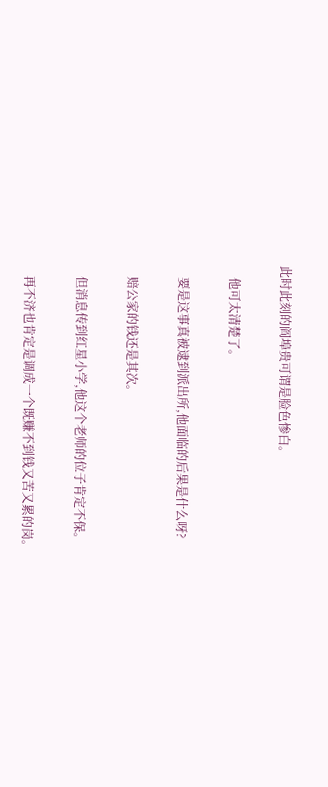此时此刻的阎埠贵可谓是脸色惨白。

    他可太清楚了。

    要是这事真被逮到派出所,他面临的后果是什么呀?

    赔公家的钱还是其次。

    但消息传到红星小学,他这个老师的位子肯定不保。

    再不济也肯定是调成一个既赚不到钱又苦又累的岗。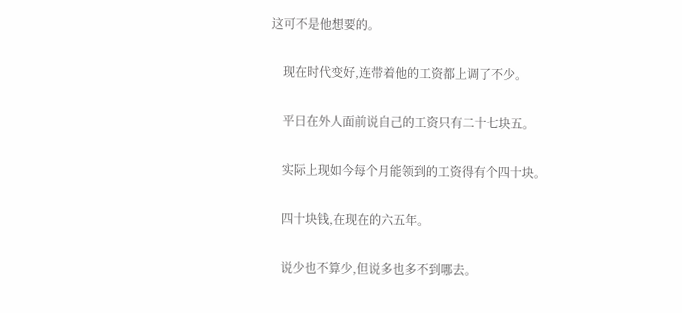这可不是他想要的。

    现在时代变好,连带着他的工资都上调了不少。

    平日在外人面前说自己的工资只有二十七块五。

    实际上现如今每个月能领到的工资得有个四十块。

    四十块钱,在现在的六五年。

    说少也不算少,但说多也多不到哪去。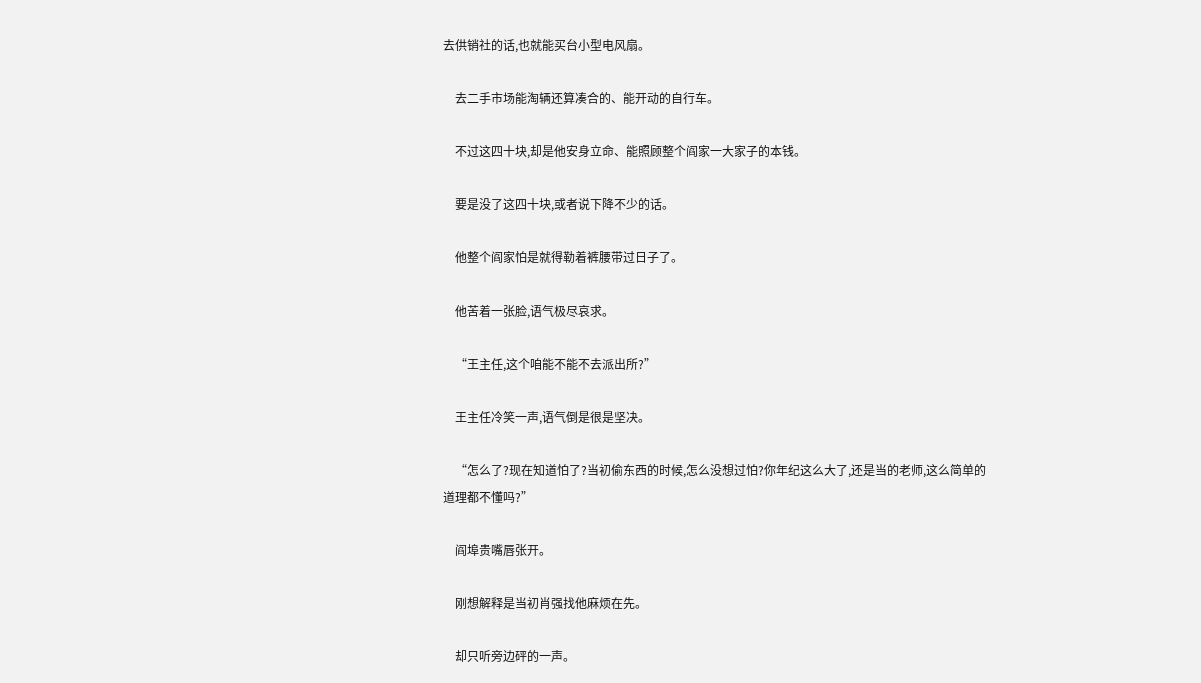去供销社的话,也就能买台小型电风扇。

    去二手市场能淘辆还算凑合的、能开动的自行车。

    不过这四十块,却是他安身立命、能照顾整个阎家一大家子的本钱。

    要是没了这四十块,或者说下降不少的话。

    他整个阎家怕是就得勒着裤腰带过日子了。

    他苦着一张脸,语气极尽哀求。

    “王主任,这个咱能不能不去派出所?”

    王主任冷笑一声,语气倒是很是坚决。

    “怎么了?现在知道怕了?当初偷东西的时候,怎么没想过怕?你年纪这么大了,还是当的老师,这么简单的道理都不懂吗?”

    阎埠贵嘴唇张开。

    刚想解释是当初肖强找他麻烦在先。

    却只听旁边砰的一声。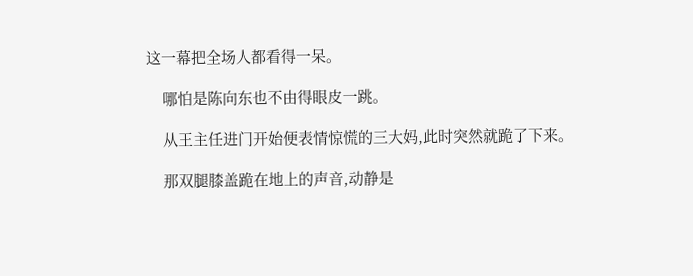这一幕把全场人都看得一呆。

    哪怕是陈向东也不由得眼皮一跳。

    从王主任进门开始便表情惊慌的三大妈,此时突然就跪了下来。

    那双腿膝盖跪在地上的声音,动静是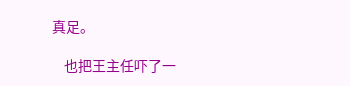真足。

    也把王主任吓了一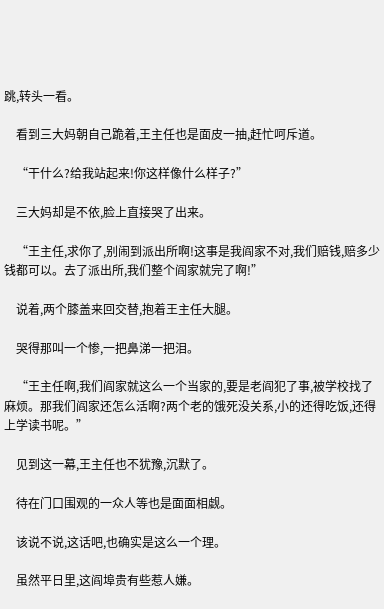跳,转头一看。

    看到三大妈朝自己跪着,王主任也是面皮一抽,赶忙呵斥道。

    “干什么?给我站起来!你这样像什么样子?”

    三大妈却是不依,脸上直接哭了出来。

    “王主任,求你了,别闹到派出所啊!这事是我阎家不对,我们赔钱,赔多少钱都可以。去了派出所,我们整个阎家就完了啊!”

    说着,两个膝盖来回交替,抱着王主任大腿。

    哭得那叫一个惨,一把鼻涕一把泪。

    “王主任啊,我们阎家就这么一个当家的,要是老阎犯了事,被学校找了麻烦。那我们阎家还怎么活啊?两个老的饿死没关系,小的还得吃饭,还得上学读书呢。”

    见到这一幕,王主任也不犹豫,沉默了。

    待在门口围观的一众人等也是面面相觑。

    该说不说,这话吧,也确实是这么一个理。

    虽然平日里,这阎埠贵有些惹人嫌。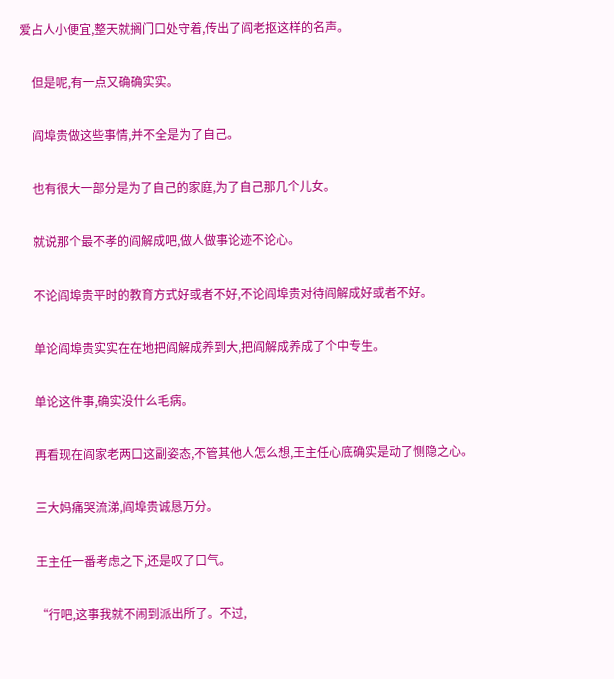爱占人小便宜,整天就搁门口处守着,传出了阎老抠这样的名声。

    但是呢,有一点又确确实实。

    阎埠贵做这些事情,并不全是为了自己。

    也有很大一部分是为了自己的家庭,为了自己那几个儿女。

    就说那个最不孝的阎解成吧,做人做事论迹不论心。

    不论阎埠贵平时的教育方式好或者不好,不论阎埠贵对待阎解成好或者不好。

    单论阎埠贵实实在在地把阎解成养到大,把阎解成养成了个中专生。

    单论这件事,确实没什么毛病。

    再看现在阎家老两口这副姿态,不管其他人怎么想,王主任心底确实是动了恻隐之心。

    三大妈痛哭流涕,阎埠贵诚恳万分。

    王主任一番考虑之下,还是叹了口气。

    “行吧,这事我就不闹到派出所了。不过,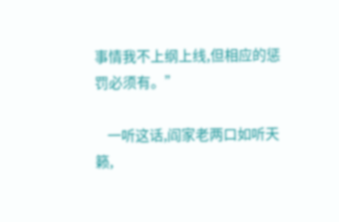事情我不上纲上线,但相应的惩罚必须有。”

    一听这话,阎家老两口如听天籁,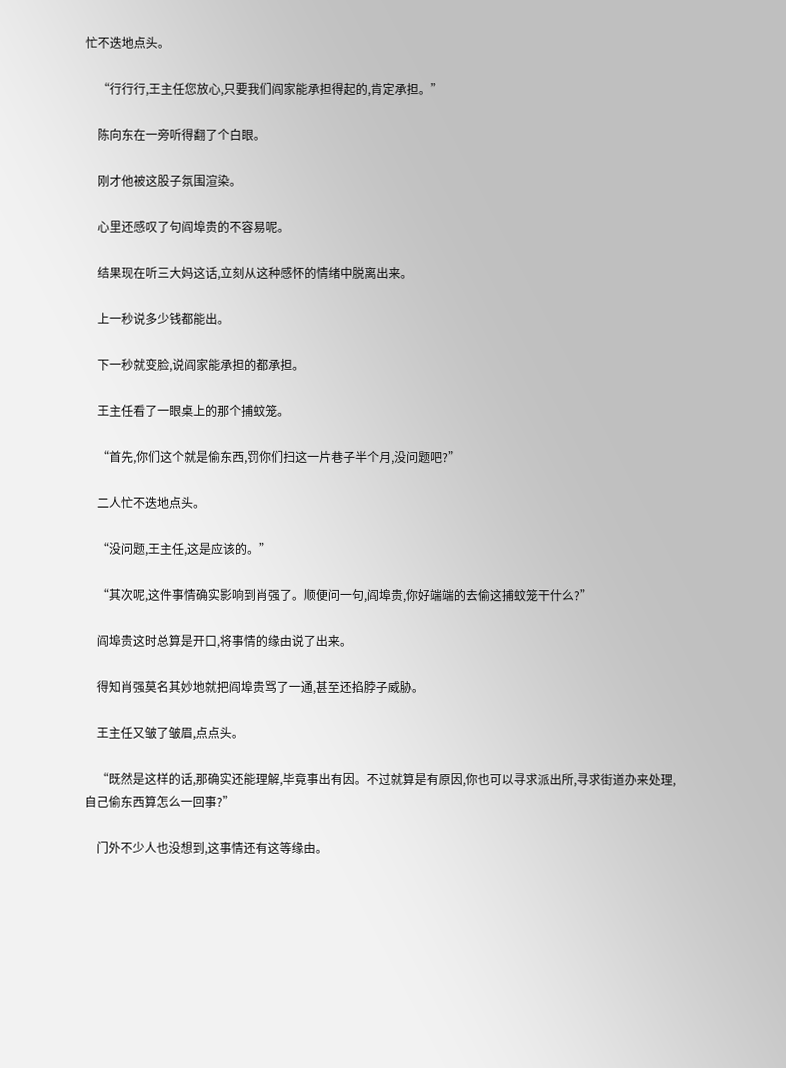忙不迭地点头。

    “行行行,王主任您放心,只要我们阎家能承担得起的,肯定承担。”

    陈向东在一旁听得翻了个白眼。

    刚才他被这股子氛围渲染。

    心里还感叹了句阎埠贵的不容易呢。

    结果现在听三大妈这话,立刻从这种感怀的情绪中脱离出来。

    上一秒说多少钱都能出。

    下一秒就变脸,说阎家能承担的都承担。

    王主任看了一眼桌上的那个捕蚊笼。

    “首先,你们这个就是偷东西,罚你们扫这一片巷子半个月,没问题吧?”

    二人忙不迭地点头。

    “没问题,王主任,这是应该的。”

    “其次呢,这件事情确实影响到肖强了。顺便问一句,阎埠贵,你好端端的去偷这捕蚊笼干什么?”

    阎埠贵这时总算是开口,将事情的缘由说了出来。

    得知肖强莫名其妙地就把阎埠贵骂了一通,甚至还掐脖子威胁。

    王主任又皱了皱眉,点点头。

    “既然是这样的话,那确实还能理解,毕竟事出有因。不过就算是有原因,你也可以寻求派出所,寻求街道办来处理,自己偷东西算怎么一回事?”

    门外不少人也没想到,这事情还有这等缘由。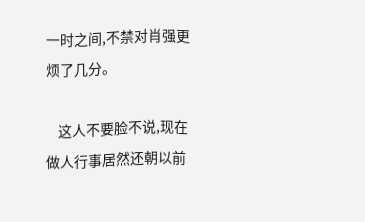一时之间,不禁对肖强更烦了几分。

    这人不要脸不说,现在做人行事居然还朝以前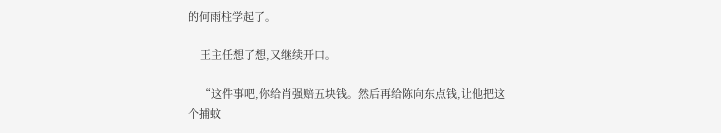的何雨柱学起了。

    王主任想了想,又继续开口。

    “这件事吧,你给肖强赔五块钱。然后再给陈向东点钱,让他把这个捕蚊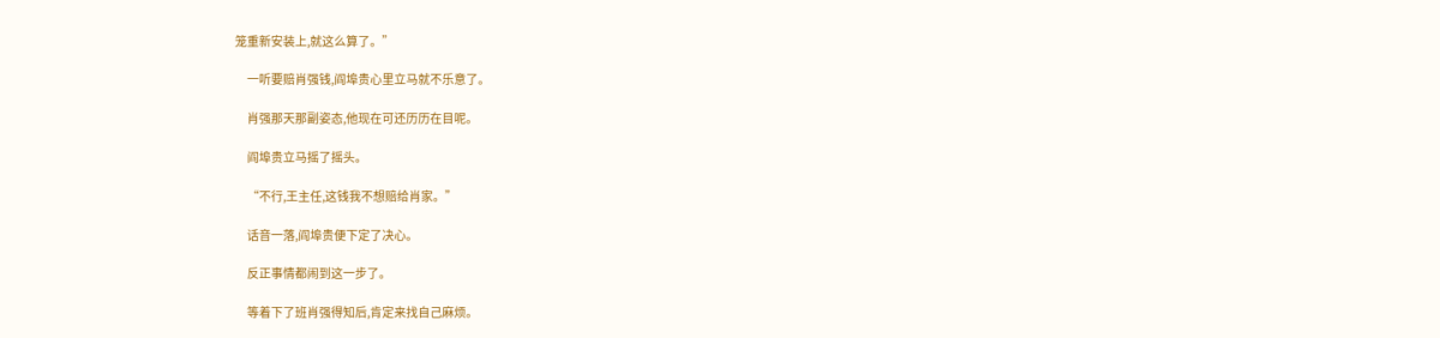笼重新安装上,就这么算了。”

    一听要赔肖强钱,阎埠贵心里立马就不乐意了。

    肖强那天那副姿态,他现在可还历历在目呢。

    阎埠贵立马摇了摇头。

    “不行,王主任,这钱我不想赔给肖家。”

    话音一落,阎埠贵便下定了决心。

    反正事情都闹到这一步了。

    等着下了班肖强得知后,肯定来找自己麻烦。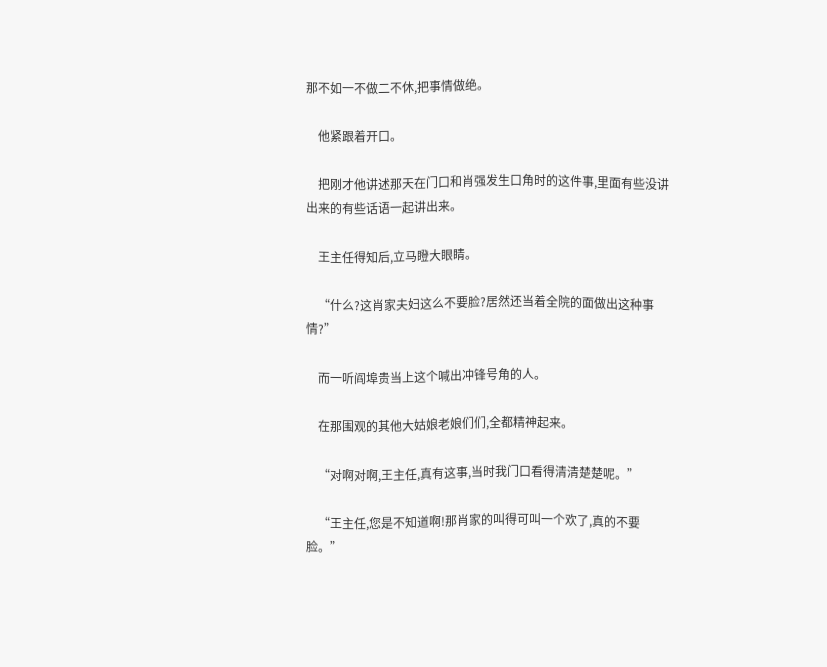那不如一不做二不休,把事情做绝。

    他紧跟着开口。

    把刚才他讲述那天在门口和肖强发生口角时的这件事,里面有些没讲出来的有些话语一起讲出来。

    王主任得知后,立马瞪大眼睛。

    “什么?这肖家夫妇这么不要脸?居然还当着全院的面做出这种事情?”

    而一听阎埠贵当上这个喊出冲锋号角的人。

    在那围观的其他大姑娘老娘们们,全都精神起来。

    “对啊对啊,王主任,真有这事,当时我门口看得清清楚楚呢。”

    “王主任,您是不知道啊!那肖家的叫得可叫一个欢了,真的不要脸。”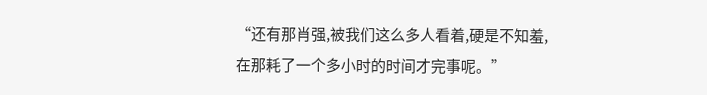“还有那肖强,被我们这么多人看着,硬是不知羞,在那耗了一个多小时的时间才完事呢。”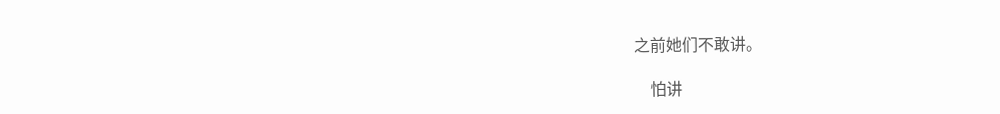之前她们不敢讲。

    怕讲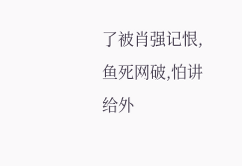了被肖强记恨,鱼死网破,怕讲给外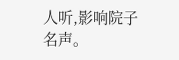人听,影响院子名声。